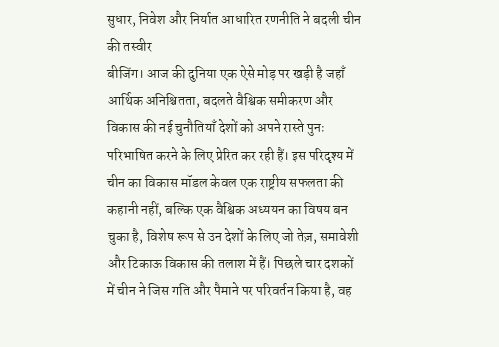सुधार, निवेश और निर्यात आधारित रणनीति ने बदली चीन की तस्वीर
बीजिंग। आज की दुनिया एक ऐसे मोड़ पर खड़ी है जहाँ आर्थिक अनिश्चितता, बदलते वैश्विक समीकरण और विकास की नई चुनौतियाँ देशों को अपने रास्ते पुनः परिभाषित करने के लिए प्रेरित कर रही हैं। इस परिदृश्य में चीन का विकास मॉडल केवल एक राष्ट्रीय सफलता की कहानी नहीं, बल्कि एक वैश्विक अध्ययन का विषय बन चुका है, विशेष रूप से उन देशों के लिए जो तेज़, समावेशी और टिकाऊ विकास की तलाश में हैं। पिछले चार दशकों में चीन ने जिस गति और पैमाने पर परिवर्तन किया है, वह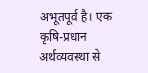अभूतपूर्व है। एक कृषि-प्रधान अर्थव्यवस्था से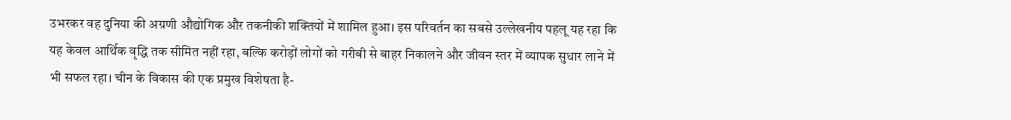उभरकर वह दुनिया की अग्रणी औद्योगिक और तकनीकी शक्तियों में शामिल हुआ। इस परिवर्तन का सबसे उल्लेखनीय पहलू यह रहा कि यह केवल आर्थिक वृद्धि तक सीमित नहीं रहा, बल्कि करोड़ों लोगों को गरीबी से बाहर निकालने और जीवन स्तर में व्यापक सुधार लाने में भी सफल रहा। चीन के विकास की एक प्रमुख विशेषता है-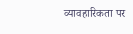व्यावहारिकता पर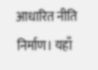आधारित नीति निर्माण। यहाँ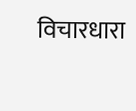विचारधारा